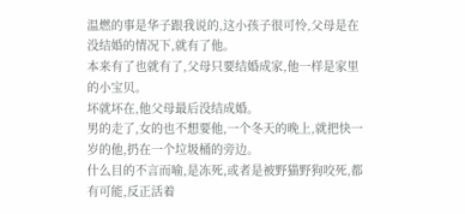温燃的事是华子跟我说的,这小孩子很可怜,父母是在没结婚的情况下,就有了他。
本来有了也就有了,父母只要结婚成家,他一样是家里的小宝贝。
坏就坏在,他父母最后没结成婚。
男的走了,女的也不想要他,一个冬天的晚上,就把快一岁的他,扔在一个垃圾桶的旁边。
什么目的不言而喻,是冻死,或者是被野猫野狗咬死,都有可能,反正活着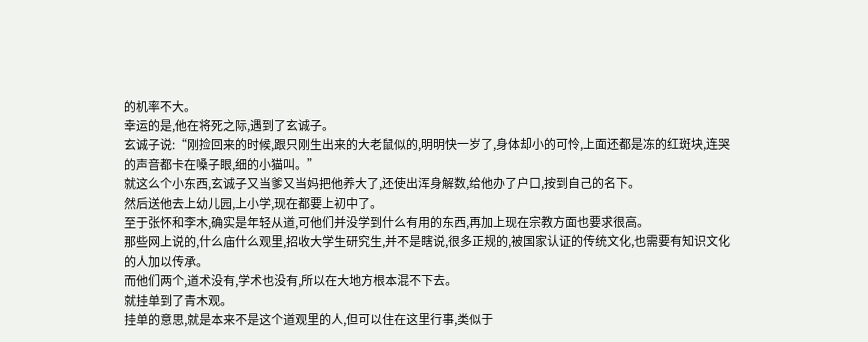的机率不大。
幸运的是,他在将死之际,遇到了玄诚子。
玄诚子说:“刚捡回来的时候,跟只刚生出来的大老鼠似的,明明快一岁了,身体却小的可怜,上面还都是冻的红斑块,连哭的声音都卡在嗓子眼,细的小猫叫。”
就这么个小东西,玄诚子又当爹又当妈把他养大了,还使出浑身解数,给他办了户口,按到自己的名下。
然后送他去上幼儿园,上小学,现在都要上初中了。
至于张怀和李木,确实是年轻从道,可他们并没学到什么有用的东西,再加上现在宗教方面也要求很高。
那些网上说的,什么庙什么观里,招收大学生研究生,并不是瞎说,很多正规的,被国家认证的传统文化,也需要有知识文化的人加以传承。
而他们两个,道术没有,学术也没有,所以在大地方根本混不下去。
就挂单到了青木观。
挂单的意思,就是本来不是这个道观里的人,但可以住在这里行事,类似于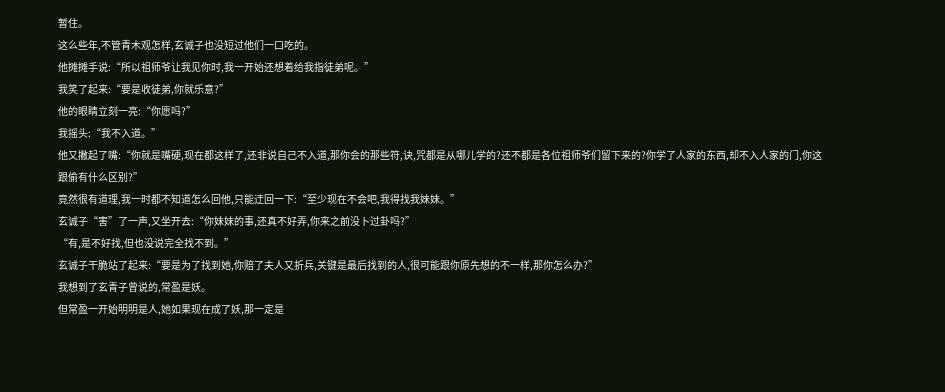暂住。
这么些年,不管青木观怎样,玄诚子也没短过他们一口吃的。
他摊摊手说:“所以祖师爷让我见你时,我一开始还想着给我指徒弟呢。”
我笑了起来:“要是收徒弟,你就乐意?”
他的眼睛立刻一亮:“你愿吗?”
我摇头:“我不入道。”
他又撇起了嘴:“你就是嘴硬,现在都这样了,还非说自己不入道,那你会的那些符,诀,咒都是从哪儿学的?还不都是各位祖师爷们留下来的?你学了人家的东西,却不入人家的门,你这跟偷有什么区别?”
竟然很有道理,我一时都不知道怎么回他,只能迂回一下:“至少现在不会吧,我得找我妹妹。”
玄诚子“害”了一声,又坐开去:“你妹妹的事,还真不好弄,你来之前没卜过卦吗?”
“有,是不好找,但也没说完全找不到。”
玄诚子干脆站了起来:“要是为了找到她,你赔了夫人又折兵,关键是最后找到的人,很可能跟你原先想的不一样,那你怎么办?”
我想到了玄青子曾说的,常盈是妖。
但常盈一开始明明是人,她如果现在成了妖,那一定是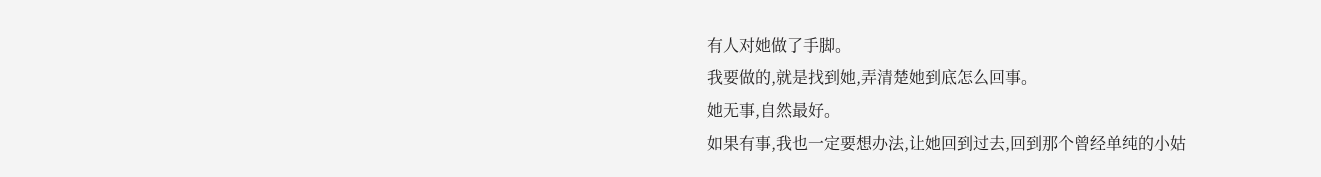有人对她做了手脚。
我要做的,就是找到她,弄清楚她到底怎么回事。
她无事,自然最好。
如果有事,我也一定要想办法,让她回到过去,回到那个曾经单纯的小姑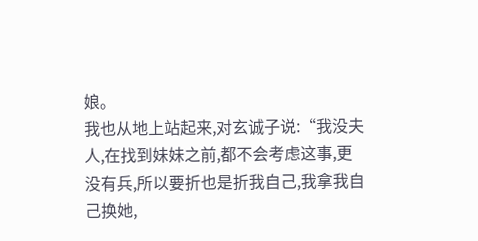娘。
我也从地上站起来,对玄诚子说:“我没夫人,在找到妹妹之前,都不会考虑这事,更没有兵,所以要折也是折我自己,我拿我自己换她,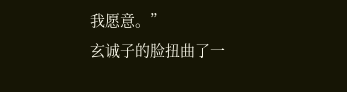我愿意。”
玄诚子的脸扭曲了一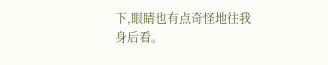下,眼睛也有点奇怪地往我身后看。